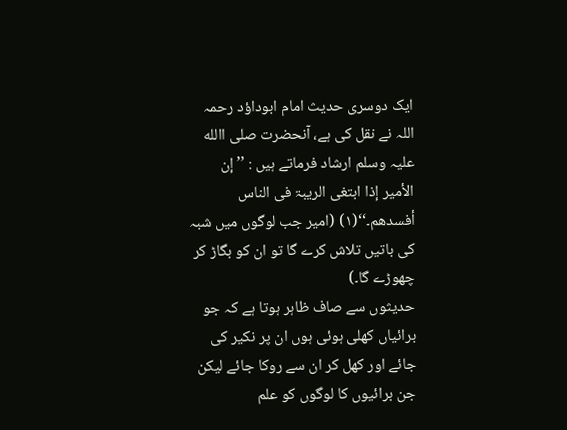ایک دوسری حدیث امام ابوداؤد رحمہ اللہ نے نقل کی ہے، آنحضرت صلی االله علیہ وسلم ارشاد فرماتے ہیں : ’’إن الأمیر إذا ابتغی الریبۃ فی الناس أفسدھم۔‘‘(۱) (امیر جب لوگوں میں شبہ کی باتیں تلاش کرے گا تو ان کو بگاڑ کر چھوڑے گا۔)
حدیثوں سے صاف ظاہر ہوتا ہے کہ جو برائیاں کھلی ہوئی ہوں ان پر نکیر کی جائے اور کھل کر ان سے روکا جائے لیکن جن برائیوں کا لوگوں کو علم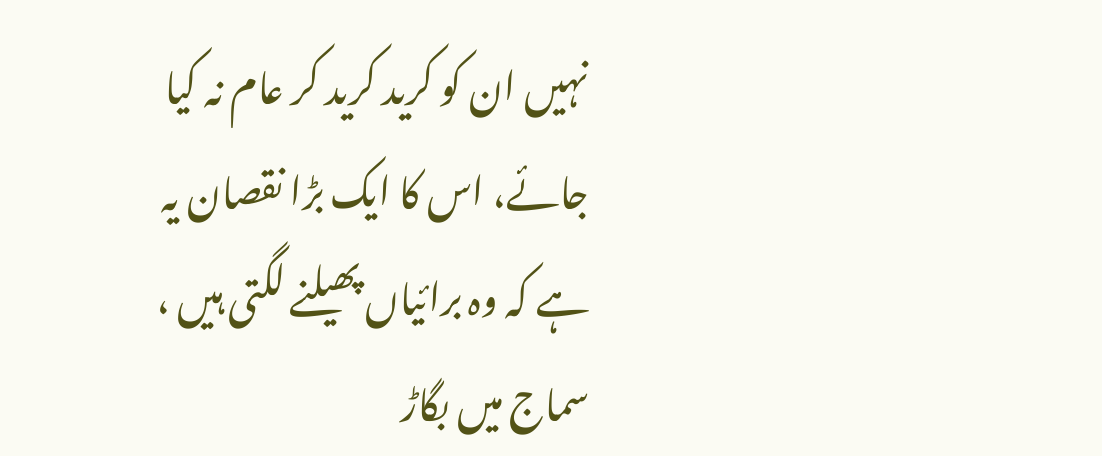نہیں ان کو کرید کرید کر عام نہ کیا جائے، اس کا ایک بڑا نقصان یہ ہے کہ وہ برائیاں پھیلنے لگتی ہیں ، سماج میں بگاڑ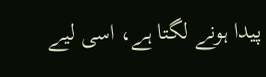پیدا ہونے لگتا ہے، اسی لیے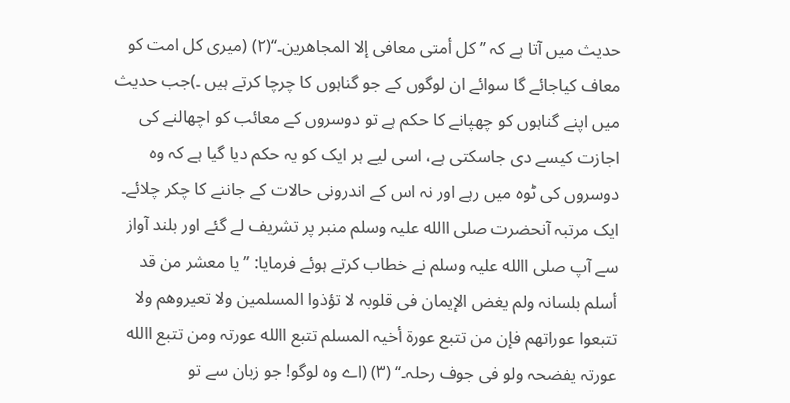حدیث میں آتا ہے کہ ’’کل أمتی معافی إلا المجاھرین۔‘‘(۲) (میری کل امت کو معاف کیاجائے گا سوائے ان لوگوں کے جو گناہوں کا چرچا کرتے ہیں ۔)جب حدیث میں اپنے گناہوں کو چھپانے کا حکم ہے تو دوسروں کے معائب کو اچھالنے کی اجازت کیسے دی جاسکتی ہے، اسی لیے ہر ایک کو یہ حکم دیا گیا ہے کہ وہ دوسروں کی ٹوہ میں رہے اور نہ اس کے اندرونی حالات کے جاننے کا چکر چلائے۔
ایک مرتبہ آنحضرت صلی االله علیہ وسلم منبر پر تشریف لے گئے اور بلند آواز سے آپ صلی االله علیہ وسلم نے خطاب کرتے ہوئے فرمایا: ’’یا معشر من قد أسلم بلسانہ ولم یغض الإیمان فی قلوبہ لا تؤذوا المسلمین ولا تعیروھم ولا تتبعوا عوراتھم فإن من تتبع عورۃ أخیہ المسلم تتبع االله عورتہ ومن تتبع االله عورتہ یفضحہ ولو فی جوف رحلہ۔‘‘ (۳) (اے وہ لوگو! جو زبان سے تو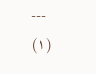---
(۱)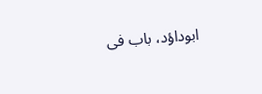ابوداؤد، باب فی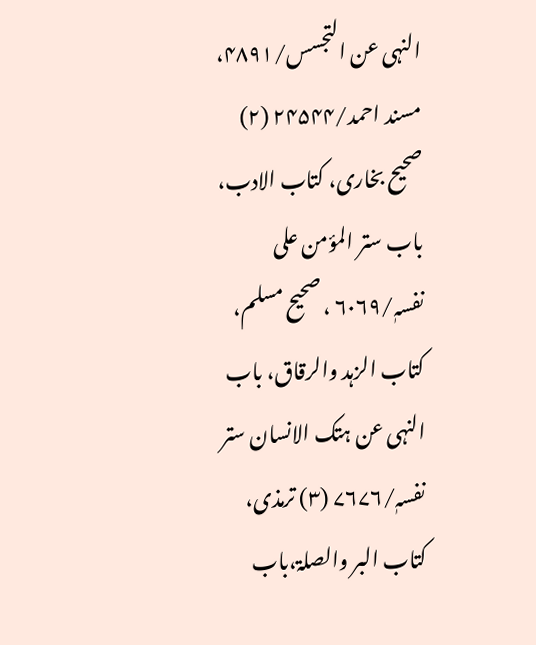النہی عن التجسس/۴۸۹۱، مسند احمد/۲۴۵۴۴ (۲) صحیح بخاری، کتاب الادب، باب ستر المؤمن علی نفسہٖ/۶۰۶۹ ، صحیح مسلم، کتاب الزہد والرقاق، باب النہی عن ہتک الانسان ستر نفسہٖ/۷۶۷۶ (۳) ترمذی، کتاب البر والصلۃ،باب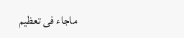ماجاء فی تعظیم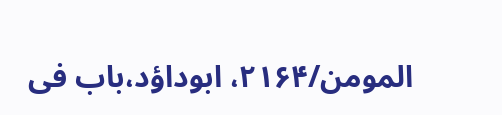المومن/۲۱۶۴، ابوداؤد،باب فی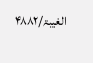الغیبۃ/۴۸۸۲